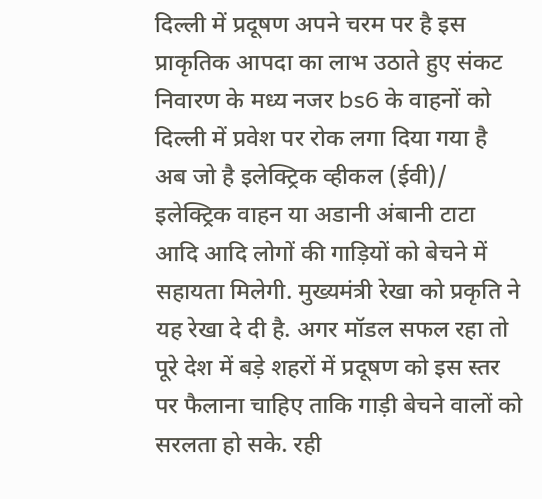दिल्ली में प्रदूषण अपने चरम पर है इस प्राकृतिक आपदा का लाभ उठाते हुए संकट निवारण के मध्य नजर bs6 के वाहनों को दिल्ली में प्रवेश पर रोक लगा दिया गया है अब जो है इलेक्ट्रिक व्हीकल (ईवी)/ इलेक्ट्रिक वाहन या अडानी अंबानी टाटा आदि आदि लोगों की गाड़ियों को बेचने में सहायता मिलेगी. मुख्यमंत्री रेखा को प्रकृति ने यह रेखा दे दी है. अगर मॉडल सफल रहा तो पूरे देश में बड़े शहरों में प्रदूषण को इस स्तर पर फैलाना चाहिए ताकि गाड़ी बेचने वालों को सरलता हो सके. रही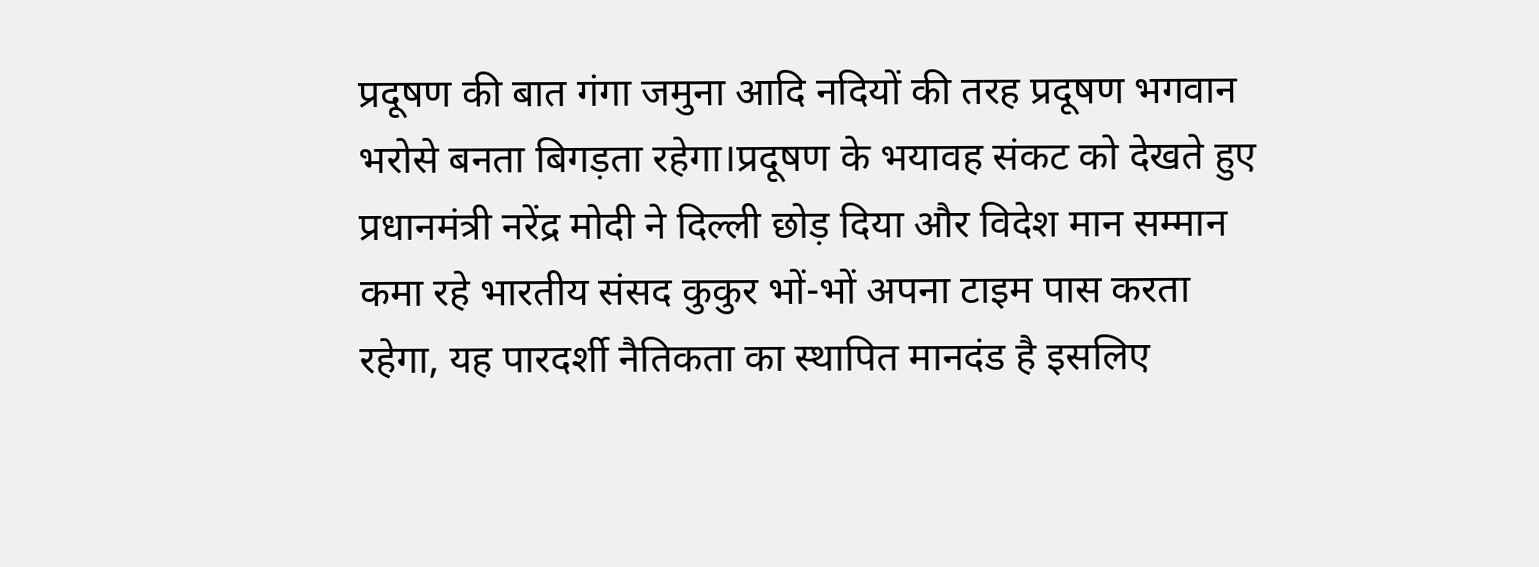प्रदूषण की बात गंगा जमुना आदि नदियों की तरह प्रदूषण भगवान भरोसे बनता बिगड़ता रहेगा।प्रदूषण के भयावह संकट को देखते हुए प्रधानमंत्री नरेंद्र मोदी ने दिल्ली छोड़ दिया और विदेश मान सम्मान कमा रहे भारतीय संसद कुकुर भों-भों अपना टाइम पास करता रहेगा, यह पारदर्शी नैतिकता का स्थापित मानदंड है इसलिए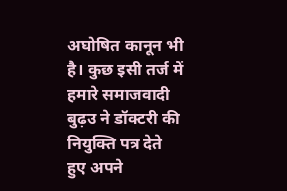अघोषित कानून भी है। कुछ इसी तर्ज में हमारे समाजवादी बुढ़उ ने डॉक्टरी की नियुक्ति पत्र देते हुए अपने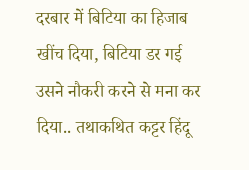दरबार में बिटिया का हिजाब खींच दिया, बिटिया डर गई उसने नौकरी करने से मना कर दिया.. तथाकथित कट्टर हिंदू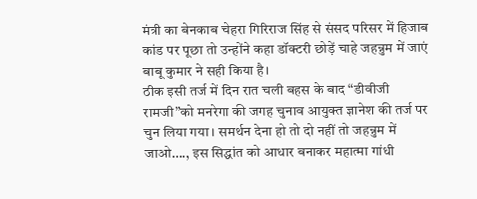मंत्री का बेनकाब चेहरा गिरिराज सिंह से संसद परिसर में हिजाब कांड पर पूछा तो उन्होंने कहा डॉक्टरी छोड़ें चाहे जहन्नुम में जाएं बाबू कुमार ने सही किया है।
ठीक इसी तर्ज में दिन रात चली बहस के बाद “डीवीजी रामजी”को मनरेगा की जगह चुनाव आयुक्त ज्ञानेश की तर्ज पर चुन लिया गया। समर्थन देना हो तो दो नहीं तो जहन्नुम में जाओ…., इस सिद्धांत को आधार बनाकर महात्मा गांधी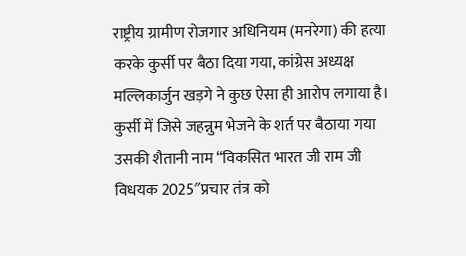राष्ट्रीय ग्रामीण रोजगार अधिनियम (मनरेगा) की हत्या करके कुर्सी पर बैठा दिया गया, कांग्रेस अध्यक्ष मल्लिकार्जुन खड़गे ने कुछ ऐसा ही आरोप लगाया है।
कुर्सी में जिसे जहन्नुम भेजने के शर्त पर बैठाया गया उसकी शैतानी नाम “विकसित भारत जी राम जी विधयक 2025″प्रचार तंत्र को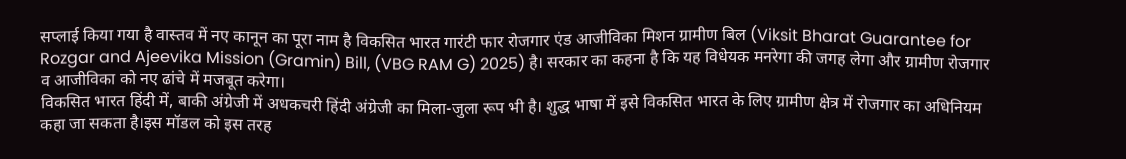सप्लाई किया गया है वास्तव में नए कानून का पूरा नाम है विकसित भारत गारंटी फार रोजगार एंड आजीविका मिशन ग्रामीण बिल (Viksit Bharat Guarantee for Rozgar and Ajeevika Mission (Gramin) Bill, (VBG RAM G) 2025) है। सरकार का कहना है कि यह विधेयक मनरेगा की जगह लेगा और ग्रामीण रोजगार व आजीविका को नए ढांचे में मजबूत करेगा।
विकसित भारत हिंदी में, बाकी अंग्रेजी में अधकचरी हिंदी अंग्रेजी का मिला-जुला रूप भी है। शुद्ध भाषा में इसे विकसित भारत के लिए ग्रामीण क्षेत्र में रोजगार का अधिनियम कहा जा सकता है।इस मॉडल को इस तरह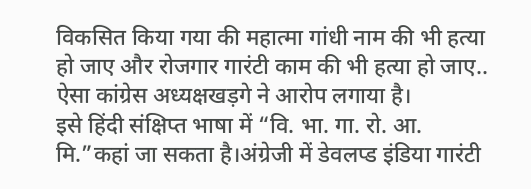विकसित किया गया की महात्मा गांधी नाम की भी हत्या हो जाए और रोजगार गारंटी काम की भी हत्या हो जाए.. ऐसा कांग्रेस अध्यक्षखड़गे ने आरोप लगाया है।
इसे हिंदी संक्षिप्त भाषा में “वि. भा. गा. रो. आ. मि.”कहां जा सकता है।अंग्रेजी में डेवलप्ड इंडिया गारंटी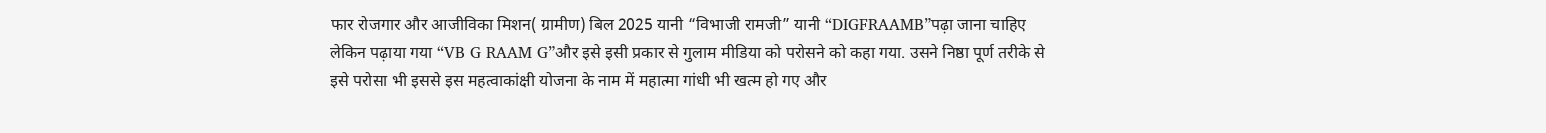फार रोजगार और आजीविका मिशन( ग्रामीण) बिल 2025 यानी “विभाजी रामजी” यानी “DIGFRAAMB”पढ़ा जाना चाहिए लेकिन पढ़ाया गया “VB G RAAM G”और इसे इसी प्रकार से गुलाम मीडिया को परोसने को कहा गया. उसने निष्ठा पूर्ण तरीके से इसे परोसा भी इससे इस महत्वाकांक्षी योजना के नाम में महात्मा गांधी भी खत्म हो गए और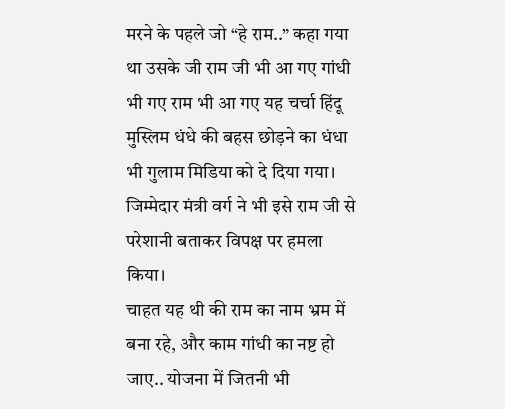मरने के पहले जो “हे राम..” कहा गया था उसके जी राम जी भी आ गए गांधी भी गए राम भी आ गए यह चर्चा हिंदू मुस्लिम धंधे की बहस छोड़ने का धंधा भी गुलाम मिडिया को दे दिया गया। जिम्मेदार मंत्री वर्ग ने भी इसे राम जी से परेशानी बताकर विपक्ष पर हमला किया।
चाहत यह थी की राम का नाम भ्रम में बना रहे, और काम गांधी का नष्ट हो जाए.. योजना में जितनी भी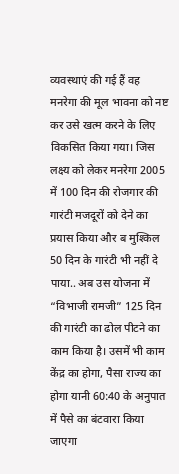व्यवस्थाएं की गई हैं वह मनरेगा की मूल भावना को नष्ट कर उसे खत्म करने के लिए विकसित किया गया। जिस लक्ष्य को लेकर मनरेगा 2005 में 100 दिन की रोजगार की गारंटी मजदूरों को देने का प्रयास किया और ब मुश्किल 50 दिन के गारंटी भी नहीं दे पाया.. अब उस योजना में “विभाजी रामजी” 125 दिन की गारंटी का ढोल पीटने का काम किया है। उसमें भी काम केंद्र का होगा, पैसा राज्य का होगा यानी 60:40 के अनुपात में पैसे का बंटवारा किया जाएगा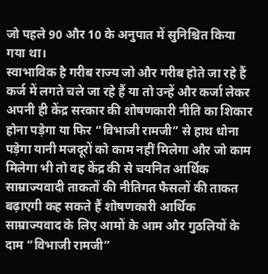जो पहले 90 और 10 के अनुपात में सुनिश्चित किया गया था।
स्वाभाविक है गरीब राज्य जो और गरीब होते जा रहे हैं कर्ज में लगते चले जा रहे हैं या तो उन्हें और कर्जा लेकर अपनी ही केंद्र सरकार की शोषणकारी नीति का शिकार होना पड़ेगा या फिर “विभाजी रामजी” से हाथ धोना पड़ेगा यानी मजदूरों को काम नहीं मिलेगा और जो काम मिलेगा भी तो वह केंद्र की से चयनित आर्थिक साम्राज्यवादी ताकतों की नीतिगत फैसलों की ताकत बढ़ाएगी कह सकते हैं शोषणकारी आर्थिक साम्राज्यवाद के लिए आमों के आम और गुठलियों के दाम “विभाजी रामजी”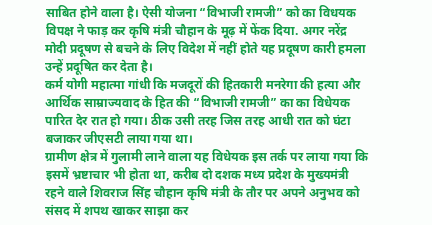साबित होने वाला है। ऐसी योजना “विभाजी रामजी” को का विधयक विपक्ष ने फाड़ कर कृषि मंत्री चौहान के मूढ़ में फेंक दिया. अगर नरेंद्र मोदी प्रदूषण से बचने के लिए विदेश में नहीं होते यह प्रदूषण कारी हमला उन्हें प्रदूषित कर देता है।
कर्म योगी महात्मा गांधी कि मजदूरों की हितकारी मनरेगा की हत्या और आर्थिक साम्राज्यवाद के हित की “विभाजी रामजी” का का विधेयक पारित देर रात हो गया। ठीक उसी तरह जिस तरह आधी रात को घंटा बजाकर जीएसटी लाया गया था।
ग्रामीण क्षेत्र में गुलामी लाने वाला यह विधेयक इस तर्क पर लाया गया कि इसमें भ्रष्टाचार भी होता था, करीब दो दशक मध्य प्रदेश के मुख्यमंत्री रहने वाले शिवराज सिंह चौहान कृषि मंत्री के तौर पर अपने अनुभव को संसद में शपथ खाकर साझा कर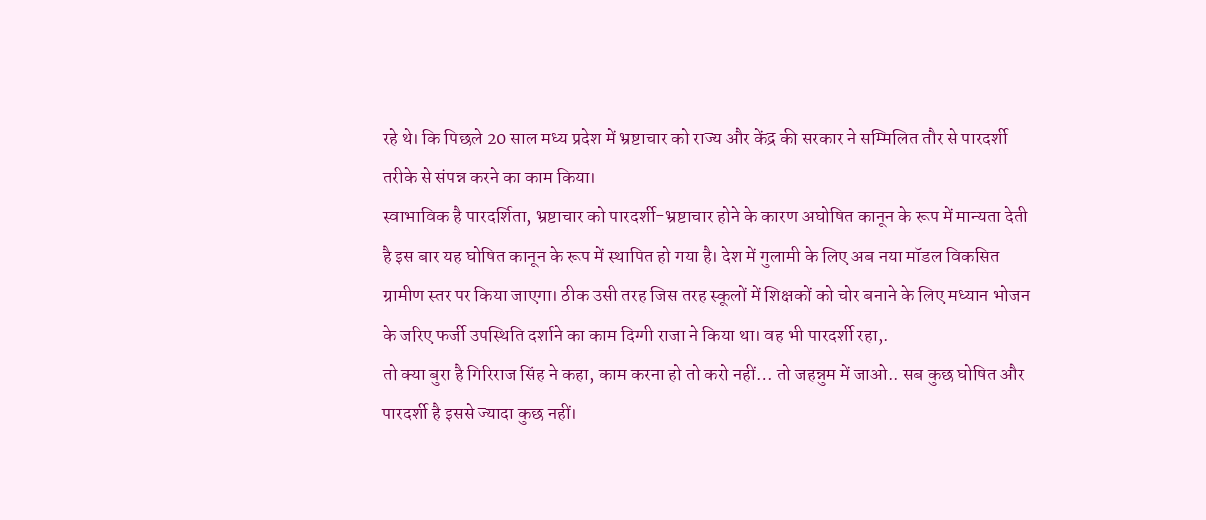रहे थे। कि पिछले 20 साल मध्य प्रदेश में भ्रष्टाचार को राज्य और केंद्र की सरकार ने सम्मिलित तौर से पारदर्शी तरीके से संपन्न करने का काम किया।
स्वाभाविक है पारदर्शिता, भ्रष्टाचार को पारदर्शी-भ्रष्टाचार होने के कारण अघोषित कानून के रूप में मान्यता देती है इस बार यह घोषित कानून के रूप में स्थापित हो गया है। देश में गुलामी के लिए अब नया मॉडल विकसित ग्रामीण स्तर पर किया जाएगा। ठीक उसी तरह जिस तरह स्कूलों में शिक्षकों को चोर बनाने के लिए मध्यान भोजन के जरिए फर्जी उपस्थिति दर्शाने का काम दिग्गी राजा ने किया था। वह भी पारदर्शी रहा,.
तो क्या बुरा है गिरिराज सिंह ने कहा, काम करना हो तो करो नहीं… तो जहन्नुम में जाओ.. सब कुछ घोषित और पारदर्शी है इससे ज्यादा कुछ नहीं।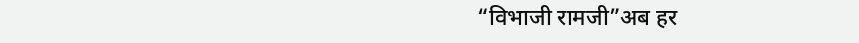“विभाजी रामजी”अब हर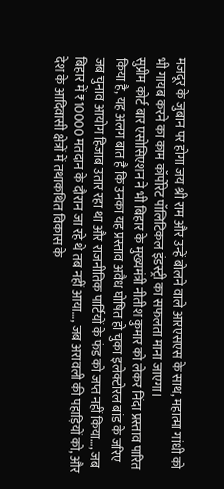मजदूर के जुबान पर होगा जय श्री राम और उन्हें बोलने वाले आरएसएस के साथ, महात्मा गांधी को भी गायब करने का काम कॉर्पोरेट पॉलिटिकल इंडस्ट्री का सफलता माना जाएगा।
सुप्रीम कोर्ट बार एसोसिएशन ने भी बिहार के मुख्यमंत्री नीतीश कुमार को लेकर निंदा प्रस्ताव पारित किया है, यह अलग बात है कि उनका यह प्रस्ताव अवैध घोषित हो चुका इलेक्टोरल बांड के जरिए जब चुनाव आयोग हिजाब उतार रहा था और राजनीतिक पार्टियों के फंड को जप्त नहीं किया…, जब बिहार में ₹10000 मतदान के दौरान जा रहे थे तब नहीं आया…, जब अरावली की पहाड़ियों को, और देश के आदिवासी क्षेत्रों में तथाकथित विकास के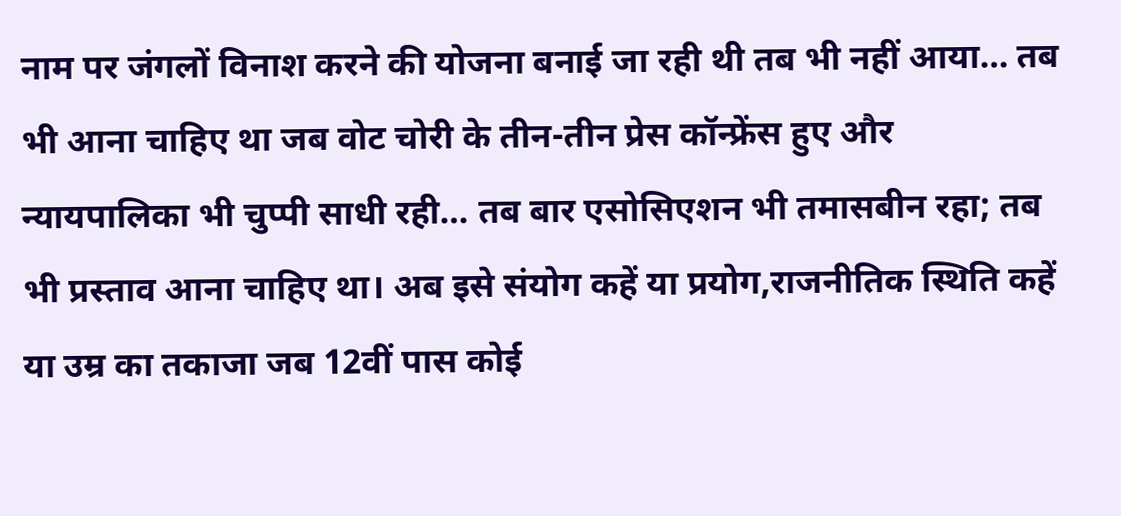नाम पर जंगलों विनाश करने की योजना बनाई जा रही थी तब भी नहीं आया… तब भी आना चाहिए था जब वोट चोरी के तीन-तीन प्रेस कॉन्फ्रेंस हुए और न्यायपालिका भी चुप्पी साधी रही… तब बार एसोसिएशन भी तमासबीन रहा; तब भी प्रस्ताव आना चाहिए था। अब इसे संयोग कहें या प्रयोग,राजनीतिक स्थिति कहें या उम्र का तकाजा जब 12वीं पास कोई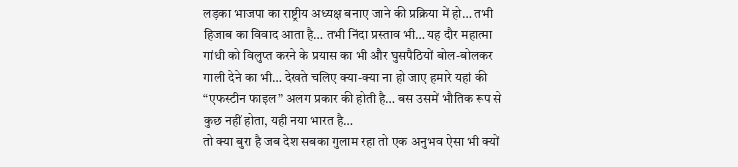लड़का भाजपा का राष्ट्रीय अध्यक्ष बनाए जाने की प्रक्रिया में हो… तभी हिजाब का विवाद आता है… तभी निंदा प्रस्ताव भी… यह दौर महात्मा गांधी को विलुप्त करने के प्रयास का भी और घुसपैठियों बोल-बोलकर गाली देने का भी… देखते चलिए क्या-क्या ना हो जाए हमारे यहां की “एफस्टीन फाइल” अलग प्रकार की होती है… बस उसमें भौतिक रूप से कुछ नहीं होता, यही नया भारत है…
तो क्या बुरा है जब देश सबका गुलाम रहा तो एक अनुभव ऐसा भी क्यों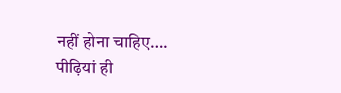नहीं होना चाहिए….
पीढ़ियां ही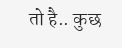तो है.. कुछ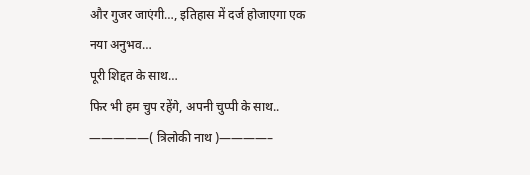और गुजर जाएंगी…, इतिहास में दर्ज होजाएगा एक नया अनुभव…
पूरी शिद्दत के साथ…
फिर भी हम चुप रहेंगे, अपनी चुप्पी के साथ..
—————( त्रिलोकी नाथ )————–